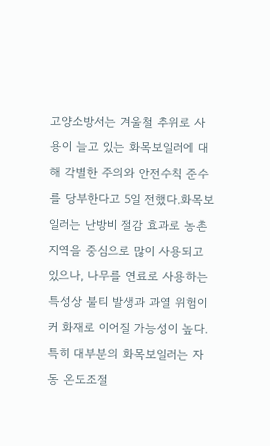고양소방서는 겨울철 추위로 사용이 늘고 있는 화목보일러에 대해 각별한 주의와 안전수칙 준수를 당부한다고 5일 전했다.화목보일러는 난방비 절감 효과로 농촌 지역을 중심으로 많이 사용되고 있으나, 나무를 연료로 사용하는 특성상 불티 발생과 과열 위험이 커 화재로 이어질 가능성이 높다.특히 대부분의 화목보일러는 자동 온도조절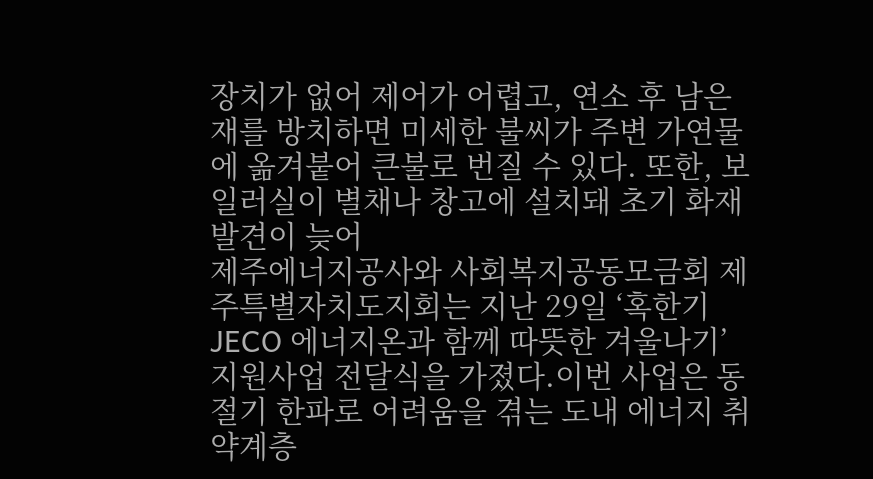장치가 없어 제어가 어렵고, 연소 후 남은 재를 방치하면 미세한 불씨가 주변 가연물에 옮겨붙어 큰불로 번질 수 있다. 또한, 보일러실이 별채나 창고에 설치돼 초기 화재 발견이 늦어
제주에너지공사와 사회복지공동모금회 제주특별자치도지회는 지난 29일 ‘혹한기 JECO 에너지온과 함께 따뜻한 겨울나기’ 지원사업 전달식을 가졌다.이번 사업은 동절기 한파로 어려움을 겪는 도내 에너지 취약계층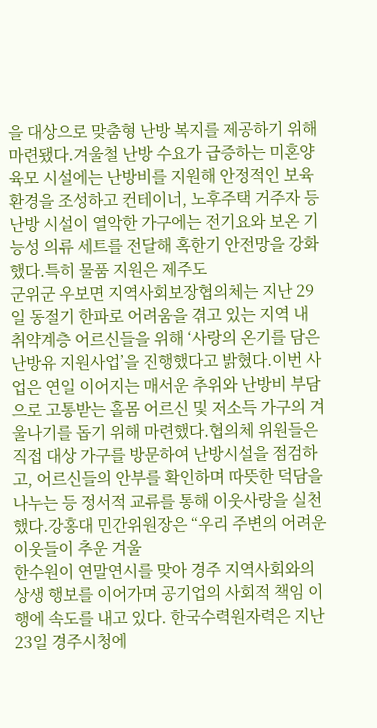을 대상으로 맞춤형 난방 복지를 제공하기 위해 마련됐다.겨울철 난방 수요가 급증하는 미혼양육모 시설에는 난방비를 지원해 안정적인 보육 환경을 조성하고 컨테이너, 노후주택 거주자 등 난방 시설이 열악한 가구에는 전기요와 보온 기능성 의류 세트를 전달해 혹한기 안전망을 강화했다.특히 물품 지원은 제주도
군위군 우보면 지역사회보장협의체는 지난 29일 동절기 한파로 어려움을 겪고 있는 지역 내 취약계층 어르신들을 위해 ‘사랑의 온기를 담은 난방유 지원사업’을 진행했다고 밝혔다.이번 사업은 연일 이어지는 매서운 추위와 난방비 부담으로 고통받는 홀몸 어르신 및 저소득 가구의 겨울나기를 돕기 위해 마련했다.협의체 위원들은 직접 대상 가구를 방문하여 난방시설을 점검하고, 어르신들의 안부를 확인하며 따뜻한 덕담을 나누는 등 정서적 교류를 통해 이웃사랑을 실천했다.강홍대 민간위원장은 “우리 주변의 어려운 이웃들이 추운 겨울
한수원이 연말연시를 맞아 경주 지역사회와의 상생 행보를 이어가며 공기업의 사회적 책임 이행에 속도를 내고 있다. 한국수력원자력은 지난 23일 경주시청에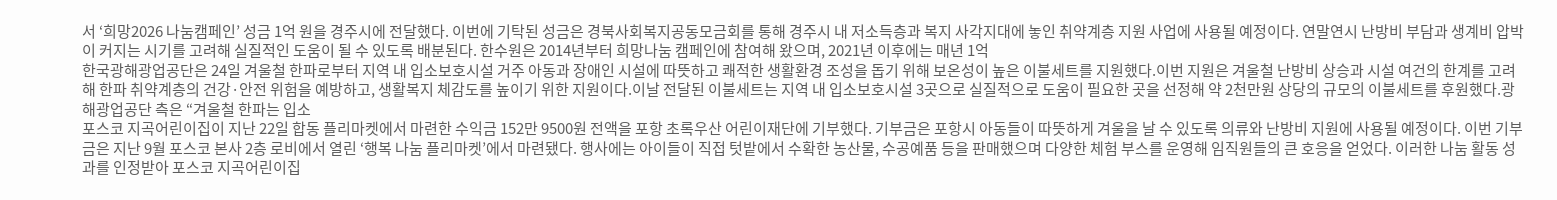서 ‘희망2026 나눔캠페인’ 성금 1억 원을 경주시에 전달했다. 이번에 기탁된 성금은 경북사회복지공동모금회를 통해 경주시 내 저소득층과 복지 사각지대에 놓인 취약계층 지원 사업에 사용될 예정이다. 연말연시 난방비 부담과 생계비 압박이 커지는 시기를 고려해 실질적인 도움이 될 수 있도록 배분된다. 한수원은 2014년부터 희망나눔 캠페인에 참여해 왔으며, 2021년 이후에는 매년 1억
한국광해광업공단은 24일 겨울철 한파로부터 지역 내 입소보호시설 거주 아동과 장애인 시설에 따뜻하고 쾌적한 생활환경 조성을 돕기 위해 보온성이 높은 이불세트를 지원했다.이번 지원은 겨울철 난방비 상승과 시설 여건의 한계를 고려해 한파 취약계층의 건강·안전 위험을 예방하고, 생활복지 체감도를 높이기 위한 지원이다.이날 전달된 이불세트는 지역 내 입소보호시설 3곳으로 실질적으로 도움이 필요한 곳을 선정해 약 2천만원 상당의 규모의 이불세트를 후원했다.광해광업공단 측은 “겨울철 한파는 입소
포스코 지곡어린이집이 지난 22일 합동 플리마켓에서 마련한 수익금 152만 9500원 전액을 포항 초록우산 어린이재단에 기부했다. 기부금은 포항시 아동들이 따뜻하게 겨울을 날 수 있도록 의류와 난방비 지원에 사용될 예정이다. 이번 기부금은 지난 9월 포스코 본사 2층 로비에서 열린 ‘행복 나눔 플리마켓’에서 마련됐다. 행사에는 아이들이 직접 텃밭에서 수확한 농산물, 수공예품 등을 판매했으며 다양한 체험 부스를 운영해 임직원들의 큰 호응을 얻었다. 이러한 나눔 활동 성과를 인정받아 포스코 지곡어린이집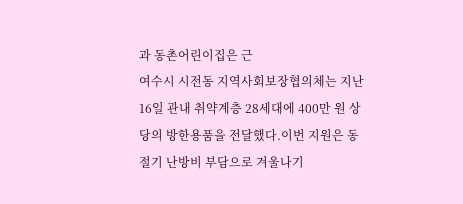과 동촌어린이집은 근
여수시 시전동 지역사회보장협의체는 지난 16일 관내 취약계층 28세대에 400만 원 상당의 방한용품을 전달했다.이번 지원은 동절기 난방비 부담으로 겨울나기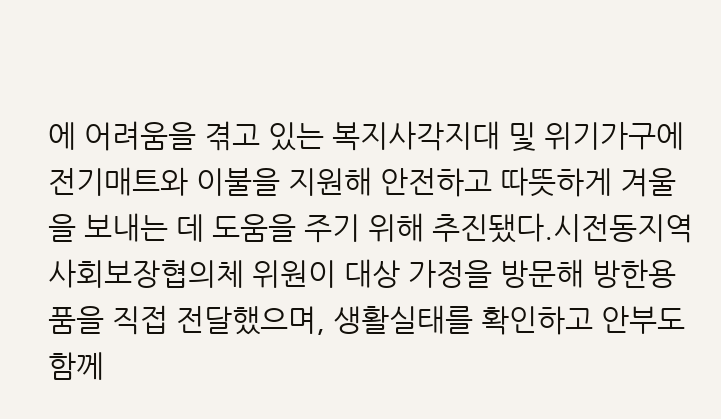에 어려움을 겪고 있는 복지사각지대 및 위기가구에 전기매트와 이불을 지원해 안전하고 따뜻하게 겨울을 보내는 데 도움을 주기 위해 추진됐다.시전동지역사회보장협의체 위원이 대상 가정을 방문해 방한용품을 직접 전달했으며, 생활실태를 확인하고 안부도 함께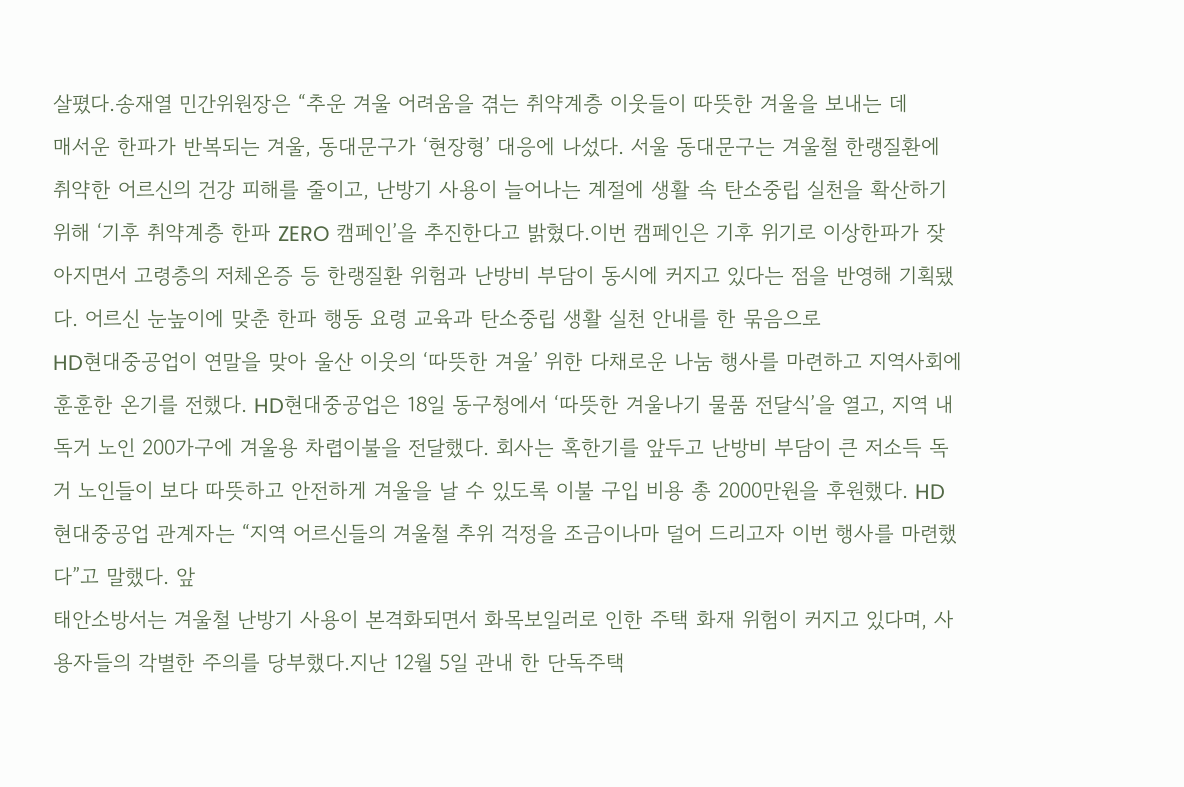살폈다.송재열 민간위원장은 “추운 겨울 어려움을 겪는 취약계층 이웃들이 따뜻한 겨울을 보내는 데
매서운 한파가 반복되는 겨울, 동대문구가 ‘현장형’ 대응에 나섰다. 서울 동대문구는 겨울철 한랭질환에 취약한 어르신의 건강 피해를 줄이고, 난방기 사용이 늘어나는 계절에 생활 속 탄소중립 실천을 확산하기 위해 ‘기후 취약계층 한파 ZERO 캠페인’을 추진한다고 밝혔다.이번 캠페인은 기후 위기로 이상한파가 잦아지면서 고령층의 저체온증 등 한랭질환 위험과 난방비 부담이 동시에 커지고 있다는 점을 반영해 기획됐다. 어르신 눈높이에 맞춘 한파 행동 요령 교육과 탄소중립 생활 실천 안내를 한 묶음으로
HD현대중공업이 연말을 맞아 울산 이웃의 ‘따뜻한 겨울’ 위한 다채로운 나눔 행사를 마련하고 지역사회에 훈훈한 온기를 전했다. HD현대중공업은 18일 동구청에서 ‘따뜻한 겨울나기 물품 전달식’을 열고, 지역 내 독거 노인 200가구에 겨울용 차렵이불을 전달했다. 회사는 혹한기를 앞두고 난방비 부담이 큰 저소득 독거 노인들이 보다 따뜻하고 안전하게 겨울을 날 수 있도록 이불 구입 비용 총 2000만원을 후원했다. HD현대중공업 관계자는 “지역 어르신들의 겨울철 추위 걱정을 조금이나마 덜어 드리고자 이번 행사를 마련했다”고 말했다. 앞
태안소방서는 겨울철 난방기 사용이 본격화되면서 화목보일러로 인한 주택 화재 위험이 커지고 있다며, 사용자들의 각별한 주의를 당부했다.지난 12월 5일 관내 한 단독주택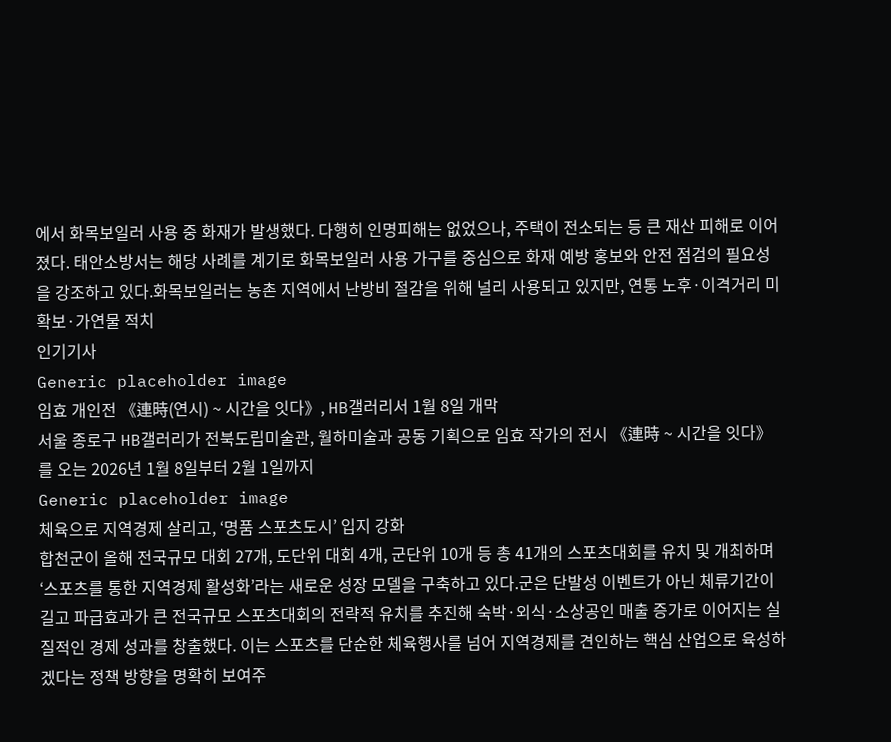에서 화목보일러 사용 중 화재가 발생했다. 다행히 인명피해는 없었으나, 주택이 전소되는 등 큰 재산 피해로 이어졌다. 태안소방서는 해당 사례를 계기로 화목보일러 사용 가구를 중심으로 화재 예방 홍보와 안전 점검의 필요성을 강조하고 있다.화목보일러는 농촌 지역에서 난방비 절감을 위해 널리 사용되고 있지만, 연통 노후·이격거리 미확보·가연물 적치
인기기사
Generic placeholder image
임효 개인전 《連時(연시) ~ 시간을 잇다》, HB갤러리서 1월 8일 개막
서울 종로구 HB갤러리가 전북도립미술관, 월하미술과 공동 기획으로 임효 작가의 전시 《連時 ~ 시간을 잇다》를 오는 2026년 1월 8일부터 2월 1일까지
Generic placeholder image
체육으로 지역경제 살리고, ‘명품 스포츠도시’ 입지 강화
합천군이 올해 전국규모 대회 27개, 도단위 대회 4개, 군단위 10개 등 총 41개의 스포츠대회를 유치 및 개최하며 ‘스포츠를 통한 지역경제 활성화’라는 새로운 성장 모델을 구축하고 있다.군은 단발성 이벤트가 아닌 체류기간이 길고 파급효과가 큰 전국규모 스포츠대회의 전략적 유치를 추진해 숙박·외식·소상공인 매출 증가로 이어지는 실질적인 경제 성과를 창출했다. 이는 스포츠를 단순한 체육행사를 넘어 지역경제를 견인하는 핵심 산업으로 육성하겠다는 정책 방향을 명확히 보여주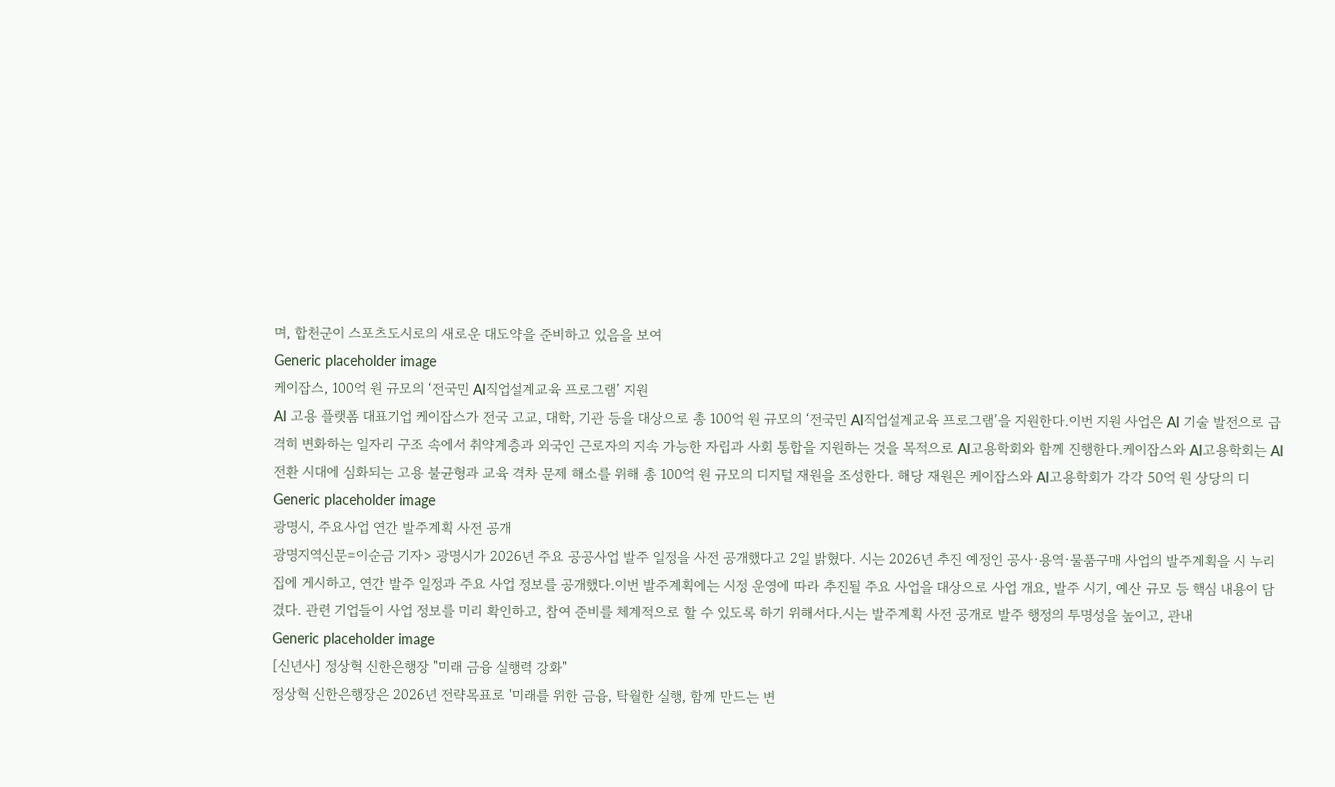며, 합천군이 스포츠도시로의 새로운 대도약을 준비하고 있음을 보여
Generic placeholder image
케이잡스, 100억 원 규모의 ‘전국민 AI직업설계교육 프로그램’ 지원
AI 고용 플랫폼 대표기업 케이잡스가 전국 고교, 대학, 기관 등을 대상으로 총 100억 원 규모의 ‘전국민 AI직업설계교육 프로그램’을 지원한다.이번 지원 사업은 AI 기술 발전으로 급격히 변화하는 일자리 구조 속에서 취약계층과 외국인 근로자의 지속 가능한 자립과 사회 통합을 지원하는 것을 목적으로 AI고용학회와 함께 진행한다.케이잡스와 AI고용학회는 AI 전환 시대에 심화되는 고용 불균형과 교육 격차 문제 해소를 위해 총 100억 원 규모의 디지털 재원을 조성한다. 해당 재원은 케이잡스와 AI고용학회가 각각 50억 원 상당의 디
Generic placeholder image
광명시, 주요사업 연간 발주계획 사전 공개
광명지역신문=이순금 기자> 광명시가 2026년 주요 공공사업 발주 일정을 사전 공개했다고 2일 밝혔다. 시는 2026년 추진 예정인 공사·용역·물품구매 사업의 발주계획을 시 누리집에 게시하고, 연간 발주 일정과 주요 사업 정보를 공개했다.이번 발주계획에는 시정 운영에 따라 추진될 주요 사업을 대상으로 사업 개요, 발주 시기, 예산 규모 등 핵심 내용이 담겼다. 관련 기업들이 사업 정보를 미리 확인하고, 참여 준비를 체계적으로 할 수 있도록 하기 위해서다.시는 발주계획 사전 공개로 발주 행정의 투명성을 높이고, 관내
Generic placeholder image
[신년사] 정상혁 신한은행장 "미래 금융 실행력 강화"
정상혁 신한은행장은 2026년 전략목표로 '미래를 위한 금융, 탁월한 실행, 함께 만드는 변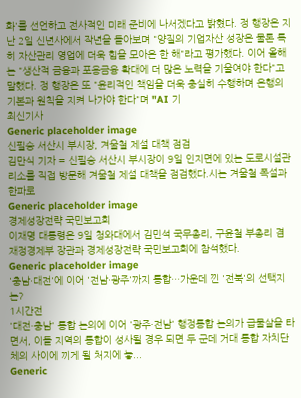화'를 선언하고 전사적인 미래 준비에 나서겠다고 밝혔다. 정 행장은 지난 2일 신년사에서 작년을 돌아보며 "양질의 기업자산 성장은 물론 특히 자산관리 영업에 더욱 힘을 모아온 한 해"라고 평가했다. 이어 올해는 "생산적 금융과 포용금융 확대에 더 많은 노력을 기울여야 한다"고 말했다. 정 행장은 또 "윤리적인 책임을 더욱 충실히 수행하며 은행의 기본과 원칙을 지켜 나가야 한다"며 "AI 기
최신기사
Generic placeholder image
신필승 서산시 부시장, 겨울철 제설 대책 점검
김만식 기자 = 신필승 서산시 부시장이 9일 인지면에 있는 도로시설관리소를 직접 방문해 겨울철 제설 대책을 점검했다.시는 겨울철 폭설과 한파로
Generic placeholder image
경제성장전략 국민보고회
이재명 대통령은 9일 청와대에서 김민석 국무총리, 구윤철 부총리 겸 재정경제부 장관과 경제성장전략 국민보고회에 참석했다.
Generic placeholder image
'충남·대전'에 이어 '전남·광주'까지 통합…가운데 낀 '전북'의 선택지는?
1시간전
'대전·충남' 통합 논의에 이어 '광주·전남' 행정통합 논의가 급물살을 타면서, 이들 지역의 통합이 성사될 경우 되면 두 군데 거대 통합 자치단체의 사이에 끼게 될 처지에 놓...
Generic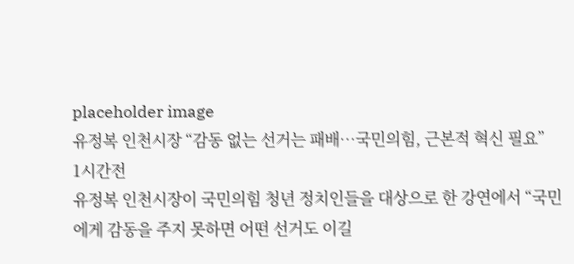placeholder image
유정복 인천시장 “감동 없는 선거는 패배…국민의힘, 근본적 혁신 필요”
1시간전
유정복 인천시장이 국민의힘 청년 정치인들을 대상으로 한 강연에서 “국민에게 감동을 주지 못하면 어떤 선거도 이길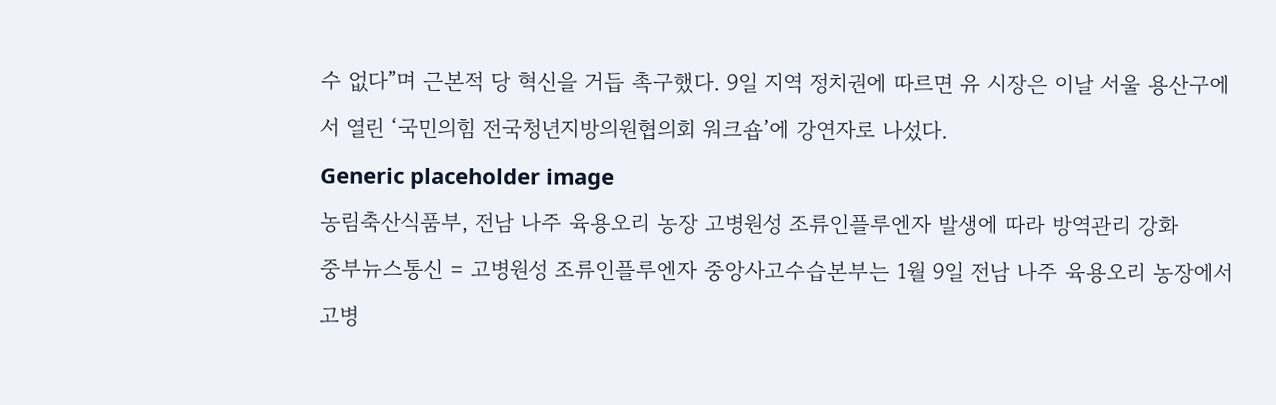수 없다”며 근본적 당 혁신을 거듭 촉구했다. 9일 지역 정치권에 따르면 유 시장은 이날 서울 용산구에서 열린 ‘국민의힘 전국청년지방의원협의회 워크숍’에 강연자로 나섰다.
Generic placeholder image
농림축산식품부, 전남 나주 육용오리 농장 고병원성 조류인플루엔자 발생에 따라 방역관리 강화
중부뉴스통신 = 고병원성 조류인플루엔자 중앙사고수습본부는 1월 9일 전남 나주 육용오리 농장에서 고병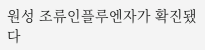원성 조류인플루엔자가 확진됐다